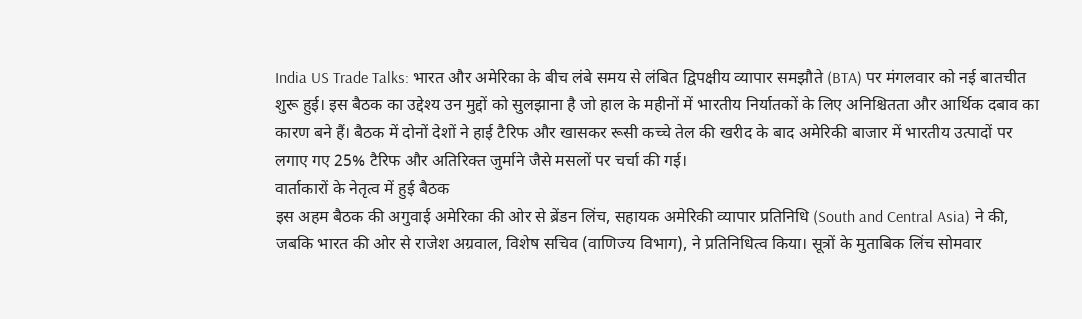India US Trade Talks: भारत और अमेरिका के बीच लंबे समय से लंबित द्विपक्षीय व्यापार समझौते (BTA) पर मंगलवार को नई बातचीत शुरू हुई। इस बैठक का उद्देश्य उन मुद्दों को सुलझाना है जो हाल के महीनों में भारतीय निर्यातकों के लिए अनिश्चितता और आर्थिक दबाव का कारण बने हैं। बैठक में दोनों देशों ने हाई टैरिफ और खासकर रूसी कच्चे तेल की खरीद के बाद अमेरिकी बाजार में भारतीय उत्पादों पर लगाए गए 25% टैरिफ और अतिरिक्त जुर्माने जैसे मसलों पर चर्चा की गई।
वार्ताकारों के नेतृत्व में हुई बैठक
इस अहम बैठक की अगुवाई अमेरिका की ओर से ब्रेंडन लिंच, सहायक अमेरिकी व्यापार प्रतिनिधि (South and Central Asia) ने की, जबकि भारत की ओर से राजेश अग्रवाल, विशेष सचिव (वाणिज्य विभाग), ने प्रतिनिधित्व किया। सूत्रों के मुताबिक लिंच सोमवार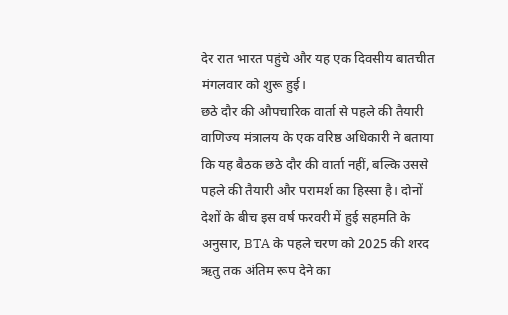देर रात भारत पहुंचे और यह एक दिवसीय बातचीत मंगलवार को शुरू हुई।
छठे दौर की औपचारिक वार्ता से पहले की तैयारी
वाणिज्य मंत्रालय के एक वरिष्ठ अधिकारी ने बताया कि यह बैठक छठे दौर की वार्ता नहीं, बल्कि उससे पहले की तैयारी और परामर्श का हिस्सा है। दोनों देशों के बीच इस वर्ष फरवरी में हुई सहमति के अनुसार, BTA के पहले चरण को 2025 की शरद ऋतु तक अंतिम रूप देने का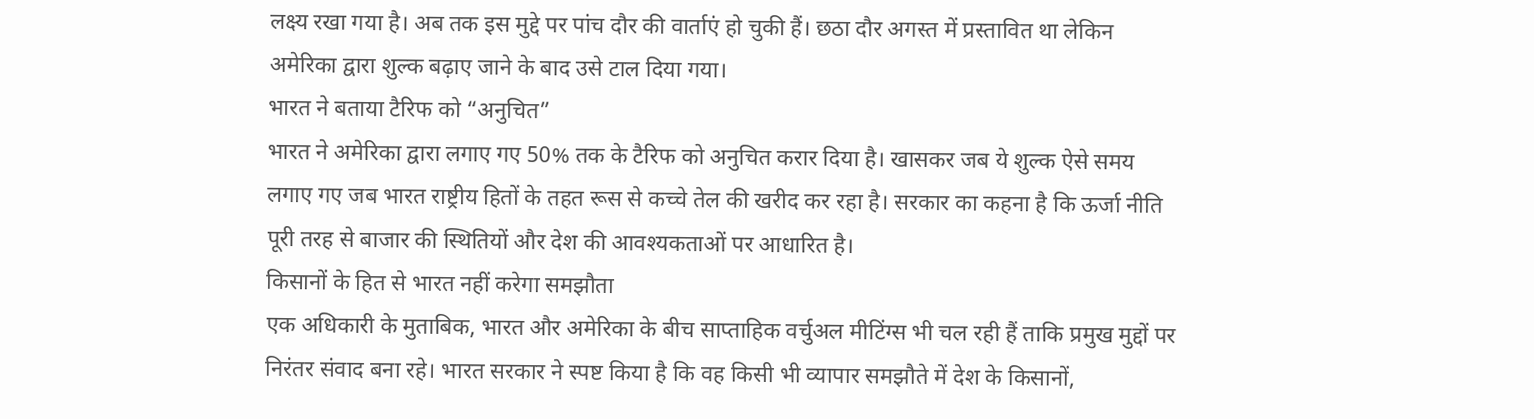लक्ष्य रखा गया है। अब तक इस मुद्दे पर पांच दौर की वार्ताएं हो चुकी हैं। छठा दौर अगस्त में प्रस्तावित था लेकिन अमेरिका द्वारा शुल्क बढ़ाए जाने के बाद उसे टाल दिया गया।
भारत ने बताया टैरिफ को “अनुचित”
भारत ने अमेरिका द्वारा लगाए गए 50% तक के टैरिफ को अनुचित करार दिया है। खासकर जब ये शुल्क ऐसे समय लगाए गए जब भारत राष्ट्रीय हितों के तहत रूस से कच्चे तेल की खरीद कर रहा है। सरकार का कहना है कि ऊर्जा नीति पूरी तरह से बाजार की स्थितियों और देश की आवश्यकताओं पर आधारित है।
किसानों के हित से भारत नहीं करेगा समझौता
एक अधिकारी के मुताबिक, भारत और अमेरिका के बीच साप्ताहिक वर्चुअल मीटिंग्स भी चल रही हैं ताकि प्रमुख मुद्दों पर निरंतर संवाद बना रहे। भारत सरकार ने स्पष्ट किया है कि वह किसी भी व्यापार समझौते में देश के किसानों,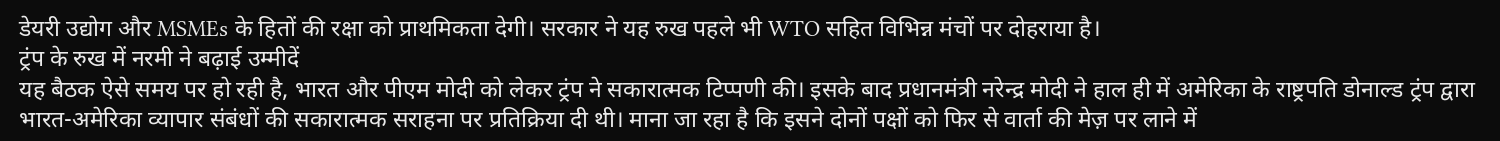डेयरी उद्योग और MSMEs के हितों की रक्षा को प्राथमिकता देगी। सरकार ने यह रुख पहले भी WTO सहित विभिन्न मंचों पर दोहराया है।
ट्रंप के रुख में नरमी ने बढ़ाई उम्मीदें
यह बैठक ऐसे समय पर हो रही है, भारत और पीएम मोदी को लेकर ट्रंप ने सकारात्मक टिप्पणी की। इसके बाद प्रधानमंत्री नरेन्द्र मोदी ने हाल ही में अमेरिका के राष्ट्रपति डोनाल्ड ट्रंप द्वारा भारत-अमेरिका व्यापार संबंधों की सकारात्मक सराहना पर प्रतिक्रिया दी थी। माना जा रहा है कि इसने दोनों पक्षों को फिर से वार्ता की मेज़ पर लाने में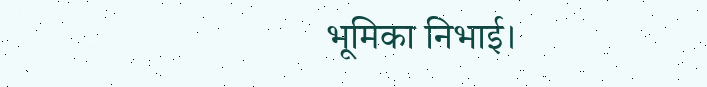भूमिका निभाई।